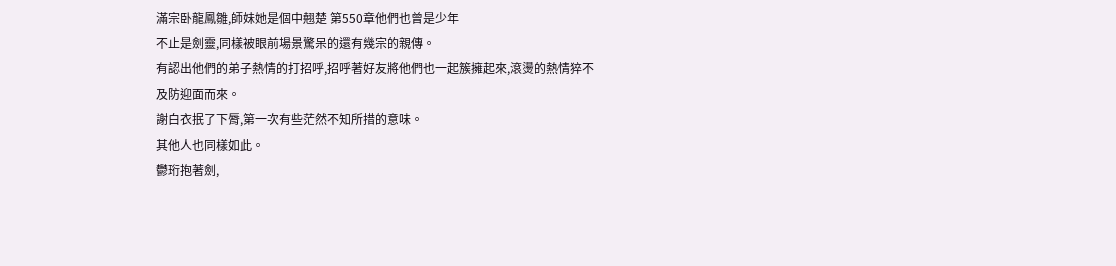滿宗卧龍鳳雛,師妹她是個中翹楚 第550章他們也曾是少年
不止是劍靈,同樣被眼前場景驚呆的還有幾宗的親傳。
有認出他們的弟子熱情的打招呼,招呼著好友將他們也一起簇擁起來,滾燙的熱情猝不及防迎面而來。
謝白衣抿了下脣,第一次有些茫然不知所措的意味。
其他人也同樣如此。
鬱珩抱著劍,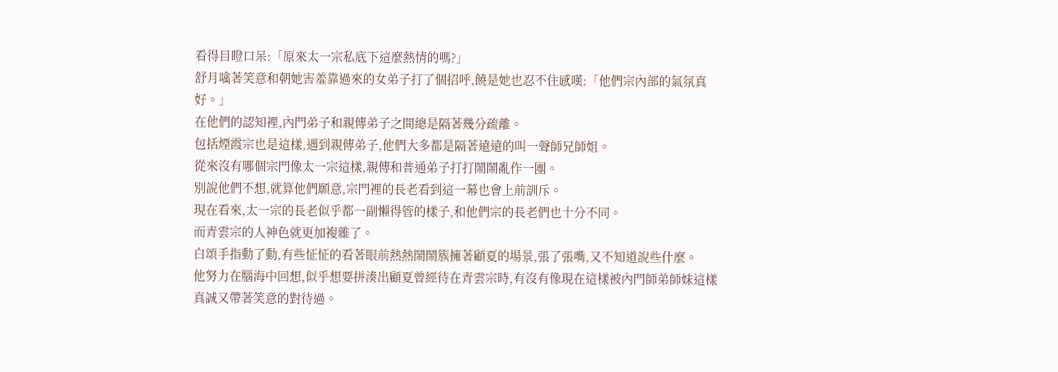看得目瞪口呆:「原來太一宗私底下這麼熱情的嗎?」
舒月噙著笑意和朝她害羞靠過來的女弟子打了個招呼,饒是她也忍不住感嘆:「他們宗內部的氣氛真好。」
在他們的認知裡,內門弟子和親傳弟子之間總是隔著幾分疏離。
包括煙霞宗也是這樣,遇到親傳弟子,他們大多都是隔著遠遠的叫一聲師兄師姐。
從來沒有哪個宗門像太一宗這樣,親傳和普通弟子打打鬧鬧亂作一團。
別說他們不想,就算他們願意,宗門裡的長老看到這一幕也會上前訓斥。
現在看來,太一宗的長老似乎都一副懶得管的樣子,和他們宗的長老們也十分不同。
而青雲宗的人神色就更加複雜了。
白頌手指動了動,有些怔怔的看著眼前熱熱鬧鬧簇擁著顧夏的場景,張了張嘴,又不知道說些什麼。
他努力在腦海中回想,似乎想要拼湊出顧夏曾經待在青雲宗時,有沒有像現在這樣被內門師弟師妹這樣真誠又帶著笑意的對待過。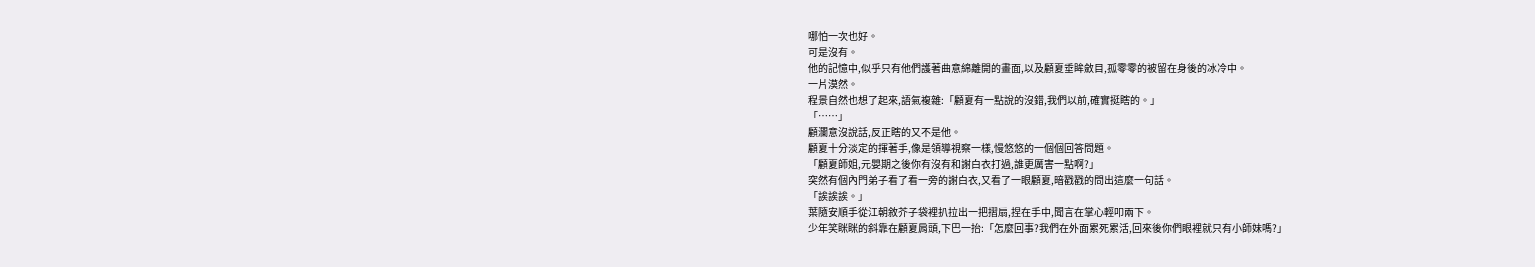哪怕一次也好。
可是沒有。
他的記憶中,似乎只有他們護著曲意綿離開的畫面,以及顧夏垂眸斂目,孤零零的被留在身後的冰冷中。
一片漠然。
程景自然也想了起來,語氣複雜:「顧夏有一點說的沒錯,我們以前,確實挺瞎的。」
「……」
顧瀾意沒說話,反正瞎的又不是他。
顧夏十分淡定的揮著手,像是領導視察一樣,慢悠悠的一個個回答問題。
「顧夏師姐,元嬰期之後你有沒有和謝白衣打過,誰更厲害一點啊?」
突然有個內門弟子看了看一旁的謝白衣,又看了一眼顧夏,暗戳戳的問出這麼一句話。
「誒誒誒。」
葉隨安順手從江朝敘芥子袋裡扒拉出一把摺扇,捏在手中,聞言在掌心輕叩兩下。
少年笑眯眯的斜靠在顧夏肩頭,下巴一抬:「怎麼回事?我們在外面累死累活,回來後你們眼裡就只有小師妹嗎?」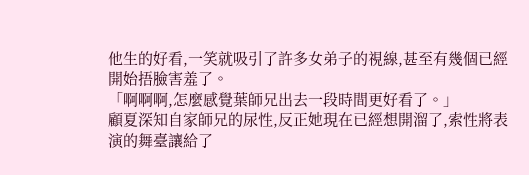他生的好看,一笑就吸引了許多女弟子的視線,甚至有幾個已經開始捂臉害羞了。
「啊啊啊,怎麼感覺葉師兄出去一段時間更好看了。」
顧夏深知自家師兄的尿性,反正她現在已經想開溜了,索性將表演的舞臺讓給了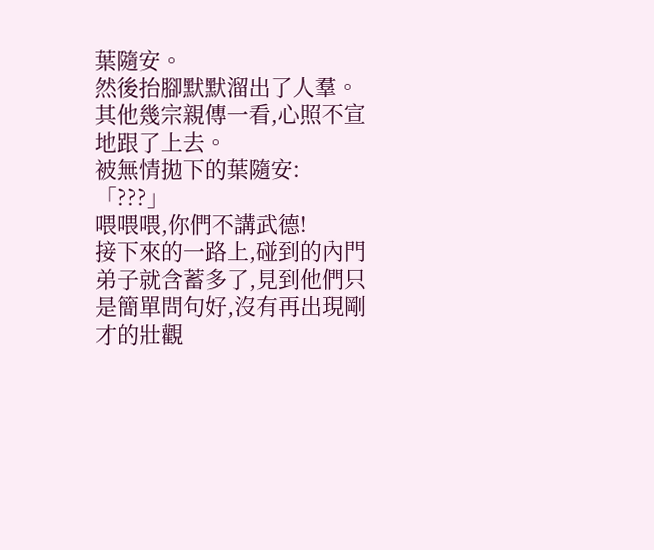葉隨安。
然後抬腳默默溜出了人羣。
其他幾宗親傳一看,心照不宣地跟了上去。
被無情拋下的葉隨安:「???」
喂喂喂,你們不講武德!
接下來的一路上,碰到的內門弟子就含蓄多了,見到他們只是簡單問句好,沒有再出現剛才的壯觀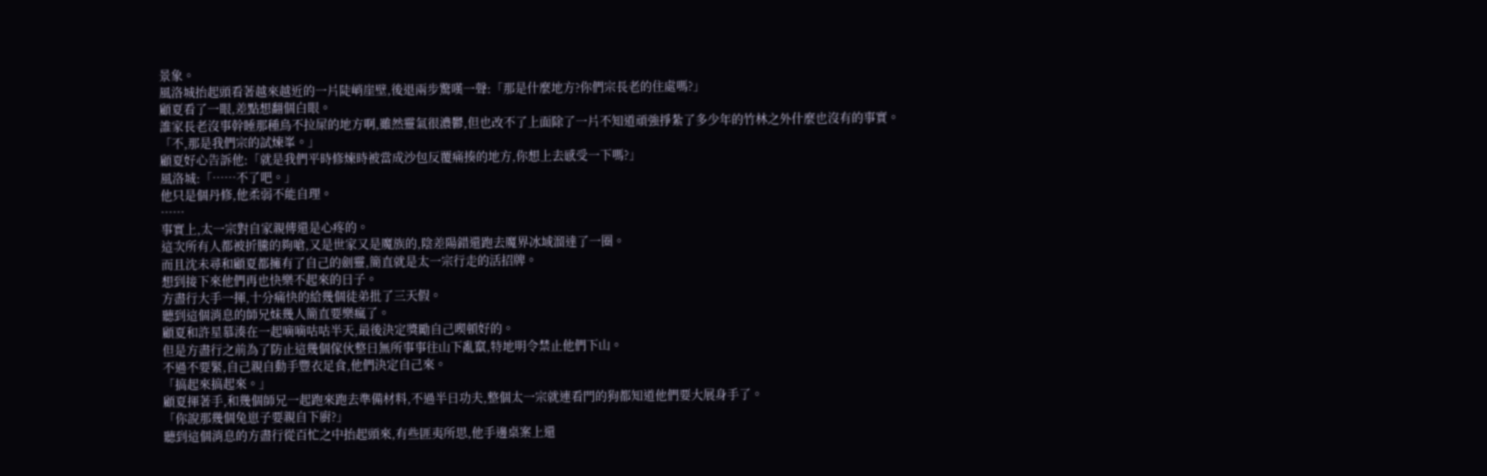景象。
風洛城抬起頭看著越來越近的一片陡峭崖壁,後退兩步驚嘆一聲:「那是什麼地方?你們宗長老的住處嗎?」
顧夏看了一眼,差點想翻個白眼。
誰家長老沒事幹睡那種鳥不拉屎的地方啊,雖然靈氣很濃鬱,但也改不了上面除了一片不知道頑強掙紮了多少年的竹林之外什麼也沒有的事實。
「不,那是我們宗的試煉峯。」
顧夏好心告訴他:「就是我們平時修煉時被當成沙包反覆痛揍的地方,你想上去感受一下嗎?」
風洛城:「……不了吧。」
他只是個丹修,他柔弱不能自理。
……
事實上,太一宗對自家親傳還是心疼的。
這次所有人都被折騰的夠嗆,又是世家又是魔族的,陰差陽錯還跑去魔界冰域溜達了一圈。
而且沈未尋和顧夏都擁有了自己的劍靈,簡直就是太一宗行走的活招牌。
想到接下來他們再也快樂不起來的日子。
方盡行大手一揮,十分痛快的給幾個徒弟批了三天假。
聽到這個消息的師兄妹幾人簡直要樂瘋了。
顧夏和許星慕湊在一起嘀嘀咕咕半天,最後決定獎勵自己喫頓好的。
但是方盡行之前為了防止這幾個傢伙整日無所事事往山下亂竄,特地明令禁止他們下山。
不過不要緊,自己親自動手豐衣足食,他們決定自己來。
「搞起來搞起來。」
顧夏揮著手,和幾個師兄一起跑來跑去準備材料,不過半日功夫,整個太一宗就連看門的狗都知道他們要大展身手了。
「你說那幾個兔崽子要親自下廚?」
聽到這個消息的方盡行從百忙之中抬起頭來,有些匪夷所思,他手邊桌案上還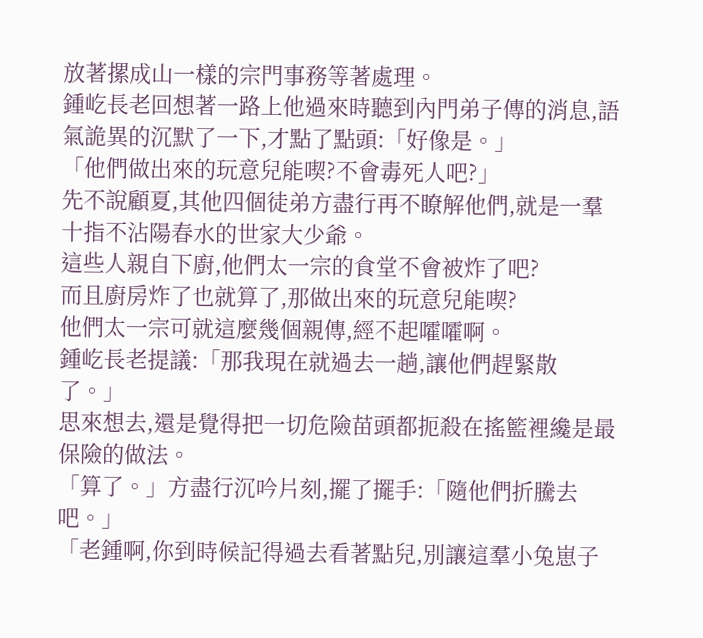放著摞成山一樣的宗門事務等著處理。
鍾屹長老回想著一路上他過來時聽到內門弟子傳的消息,語氣詭異的沉默了一下,才點了點頭:「好像是。」
「他們做出來的玩意兒能喫?不會毒死人吧?」
先不說顧夏,其他四個徒弟方盡行再不瞭解他們,就是一羣十指不沾陽春水的世家大少爺。
這些人親自下廚,他們太一宗的食堂不會被炸了吧?
而且廚房炸了也就算了,那做出來的玩意兒能喫?
他們太一宗可就這麼幾個親傳,經不起嚯嚯啊。
鍾屹長老提議:「那我現在就過去一趟,讓他們趕緊散了。」
思來想去,還是覺得把一切危險苗頭都扼殺在搖籃裡纔是最保險的做法。
「算了。」方盡行沉吟片刻,擺了擺手:「隨他們折騰去吧。」
「老鍾啊,你到時候記得過去看著點兒,別讓這羣小兔崽子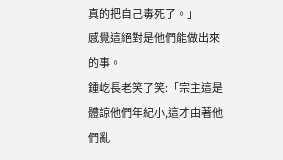真的把自己毒死了。」
感覺這絕對是他們能做出來的事。
鍾屹長老笑了笑:「宗主這是體諒他們年紀小,這才由著他們亂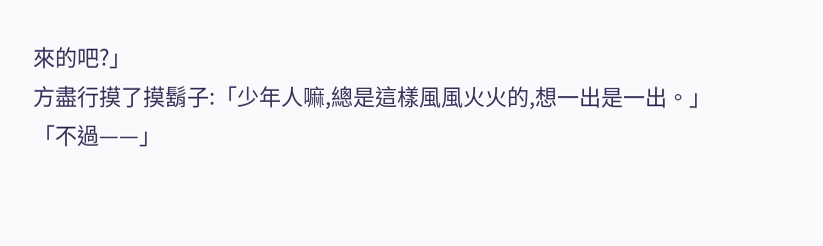來的吧?」
方盡行摸了摸鬍子:「少年人嘛,總是這樣風風火火的,想一出是一出。」
「不過——」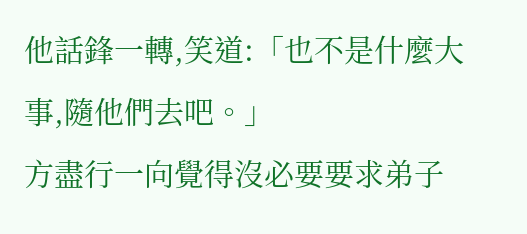他話鋒一轉,笑道:「也不是什麼大事,隨他們去吧。」
方盡行一向覺得沒必要要求弟子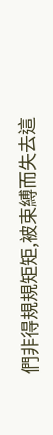們非得規規矩矩,被束縛而失去這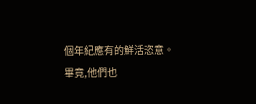個年紀應有的鮮活恣意。
畢竟,他們也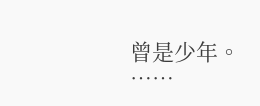曾是少年。
……